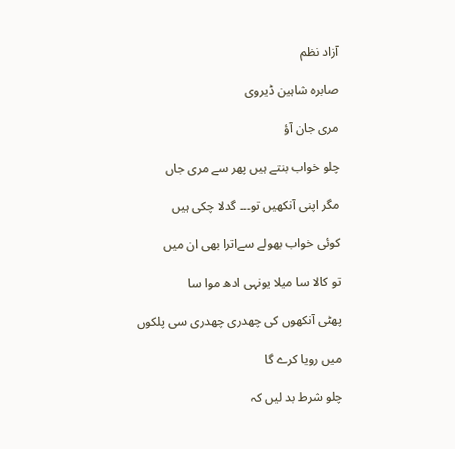آزاد نظم

صابرہ شاہین ڈیروی

مری جان آؤ

چلو خواب بنتے ہیں پھر سے مری جاں

مگر اپنی آنکھیں تو۔۔۔ گدلا چکی ہیں

کوئی خواب بھولے سےاترا بھی ان میں

تو کالا سا میلا یونہی ادھ موا سا

پھٹی آنکھوں کی چھدری چھدری سی پلکوں

میں رویا کرے گا

چلو شرط بد لیں کہ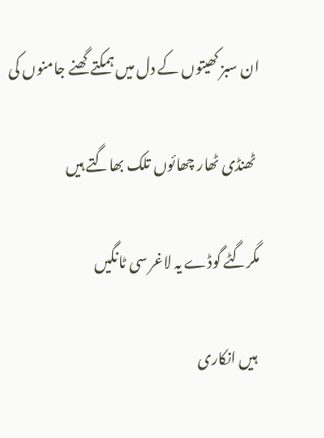ان سبز کھیتوں کے دل میں ہمکتےگھنے جامنوں کی

 ٹھنڈی ٹھار چھائوں تلک بھاگتے ہیں

مگرگٹے گوڈے یہ لاغر سی ٹانگیں

 ہیں انکاری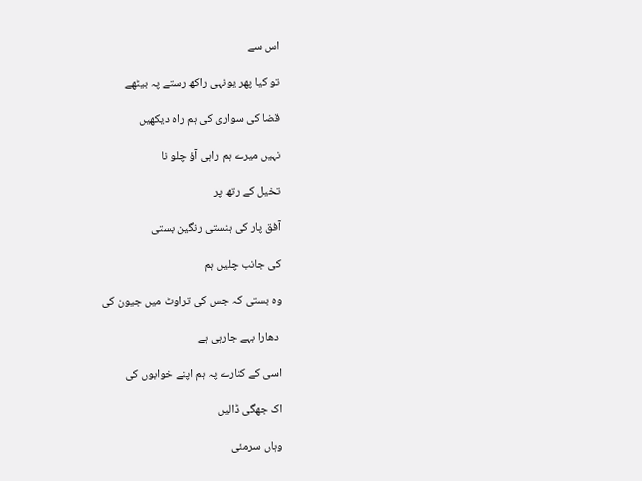اس سے

تو کیا پھر یونہی راکھ رستے پہ بیٹھے

قضا کی سواری کی ہم راہ دیکھیں

نہیں میرے ہم راہی آؤ چلو نا

تخیل کے رتھ پر

آفق پار کی ہنستی رنگین بستی

کی جانب چلیں ہم

وہ بستی کہ جس کی تراوٹ میں جیون کی

 دھارا بہے جارہی ہے

اسی کے کنارے پہ ہم اپنے خوابوں کی

اک جھگی ڈالیں

وہاں سرمئی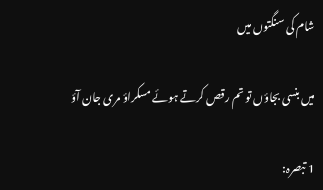شام کی سنگتوں میں

میں بنسی بجاؤں تو تم رقص کرتے ہوئے مسکراؤ مری جان آؤ

1 تبصرہ: